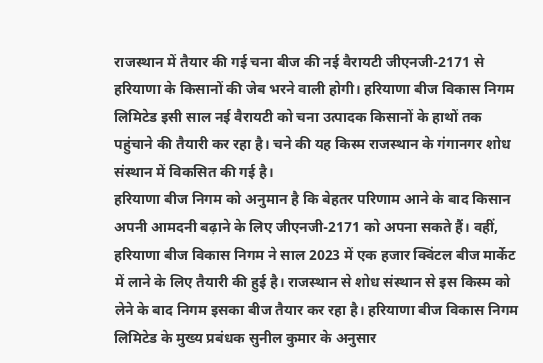राजस्थान में तैयार की गई चना बीज की नई वैरायटी जीएनजी-2171 से हरियाणा के किसानों की जेब भरने वाली होगी। हरियाणा बीज विकास निगम लिमिटेड इसी साल नई वैरायटी को चना उत्पादक किसानों के हाथों तक पहुंचाने की तैयारी कर रहा है। चने की यह किस्म राजस्थान के गंगानगर शोध संस्थान में विकसित की गई है।
हरियाणा बीज निगम को अनुमान है कि बेहतर परिणाम आने के बाद किसान अपनी आमदनी बढ़ाने के लिए जीएनजी-2171 को अपना सकते हैं। वहीं, हरियाणा बीज विकास निगम ने साल 2023 में एक हजार क्विंटल बीज मार्केट में लाने के लिए तैयारी की हुई है। राजस्थान से शोध संस्थान से इस किस्म को लेने के बाद निगम इसका बीज तैयार कर रहा है। हरियाणा बीज विकास निगम लिमिटेड के मुख्य प्रबंधक सुनील कुमार के अनुसार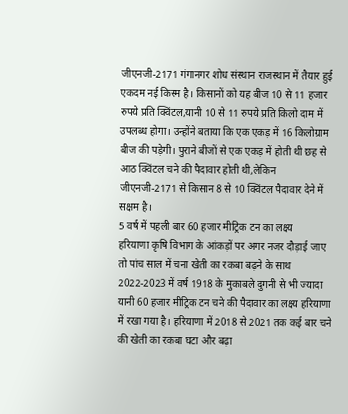जीएनजी-2171 गंगानगर शोध संस्थान राजस्थान में तैयार हुई एकदम नई किस्म है। किसानों को यह बीज 10 से 11 हजार रुपये प्रति क्विंटल,यानी 10 से 11 रुपये प्रति किलो दाम में उपलब्ध होगा। उन्होंने बताया कि एक एकड़ में 16 किलोग्राम बीज की पड़ेगी। पुराने बीजों से एक एकड़ में होती थी छह से आठ क्विंटल चने की पैदावार होती थी,लेकिन जीएनजी-2171 से किसान 8 से 10 क्विंटल पैदावार देने में सक्षम है।
5 वर्ष में पहली बार 60 हजार मीट्रिक टन का लक्ष्य
हरियाणा कृषि विभाग के आंकड़ों पर अगर नजर दौड़ाई जाए तो पांच साल में चना खेती का रकबा बढ़ने के साथ 2022-2023 में वर्ष 1918 के मुकाबले दुगनी से भी ज्यादा यानी 60 हजार मीट्रिक टन चने की पैदावार का लक्ष्य हरियाणा में रखा गया है। हरियाणा में 2018 से 2021 तक कई बार चने की खेती का रकबा घटा और बढ़ा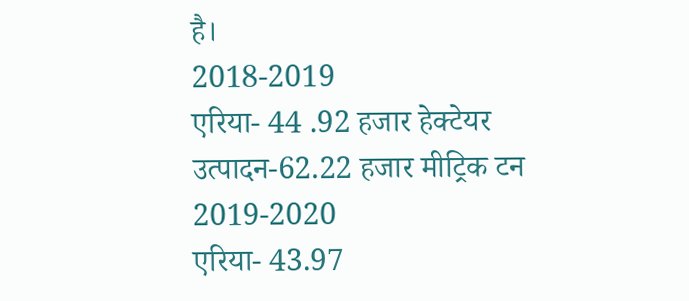है।
2018-2019
एरिया- 44 .92 हजार हेक्टेयर
उत्पादन-62.22 हजार मीट्रिक टन
2019-2020
एरिया- 43.97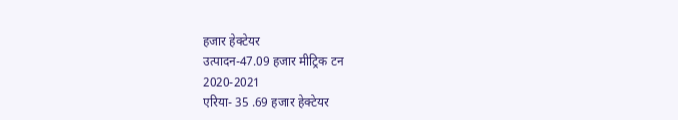हजार हेक्टेयर
उत्पादन-47.09 हजार मीट्रिक टन
2020-2021
एरिया- 35 .69 हजार हेक्टेयर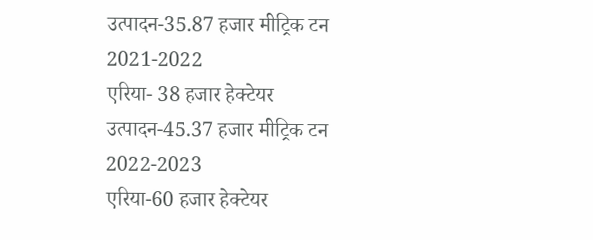उत्पादन-35.87 हजार मीट्रिक टन
2021-2022
एरिया- 38 हजार हेक्टेयर
उत्पादन-45.37 हजार मीट्रिक टन
2022-2023
एरिया-60 हजार हेक्टेयर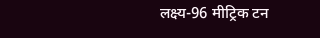लक्ष्य-96 मीट्रिक टन